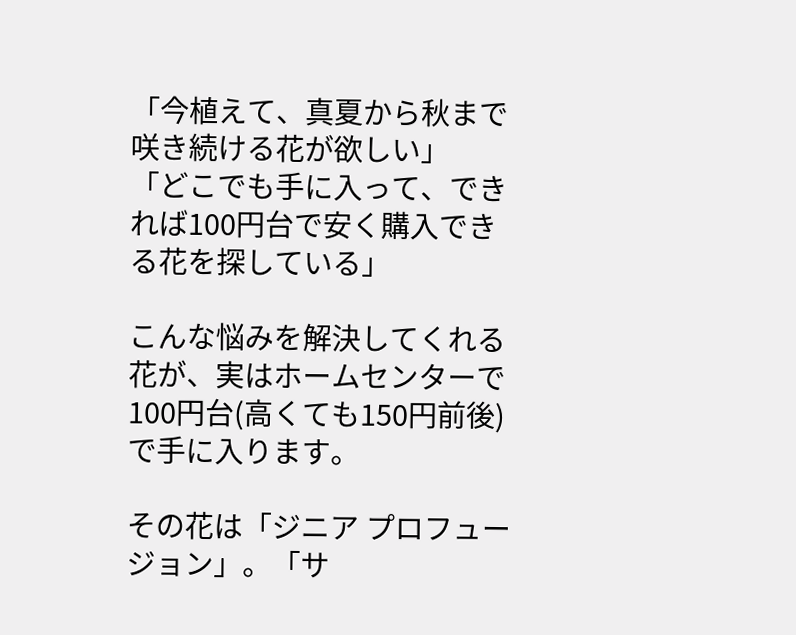「今植えて、真夏から秋まで咲き続ける花が欲しい」
「どこでも手に入って、できれば100円台で安く購入できる花を探している」

こんな悩みを解決してくれる花が、実はホームセンターで100円台(高くても150円前後)で手に入ります。

その花は「ジニア プロフュージョン」。「サ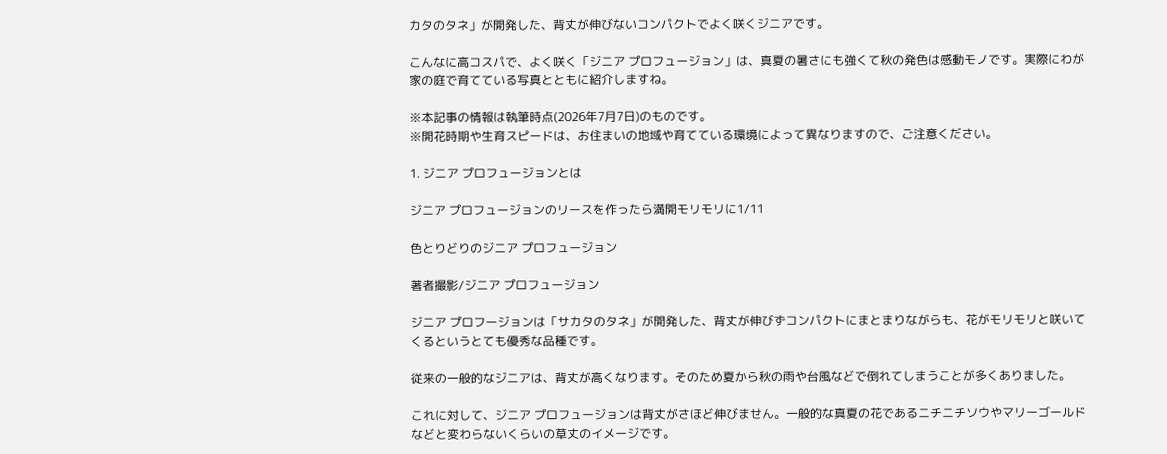カタのタネ」が開発した、背丈が伸びないコンパクトでよく咲くジニアです。

こんなに高コスパで、よく咲く「ジニア プロフュージョン」は、真夏の暑さにも強くて秋の発色は感動モノです。実際にわが家の庭で育てている写真とともに紹介しますね。

※本記事の情報は執筆時点(2026年7月7日)のものです。
※開花時期や生育スピードは、お住まいの地域や育てている環境によって異なりますので、ご注意ください。

1. ジニア プロフュージョンとは

ジニア プロフュージョンのリースを作ったら満開モリモリに1/11

色とりどりのジニア プロフュージョン

著者撮影/ジニア プロフュージョン

ジニア プロフージョンは「サカタのタネ」が開発した、背丈が伸びずコンパクトにまとまりながらも、花がモリモリと咲いてくるというとても優秀な品種です。

従来の一般的なジニアは、背丈が高くなります。そのため夏から秋の雨や台風などで倒れてしまうことが多くありました。

これに対して、ジニア プロフュージョンは背丈がさほど伸びません。一般的な真夏の花であるニチニチソウやマリーゴールドなどと変わらないくらいの草丈のイメージです。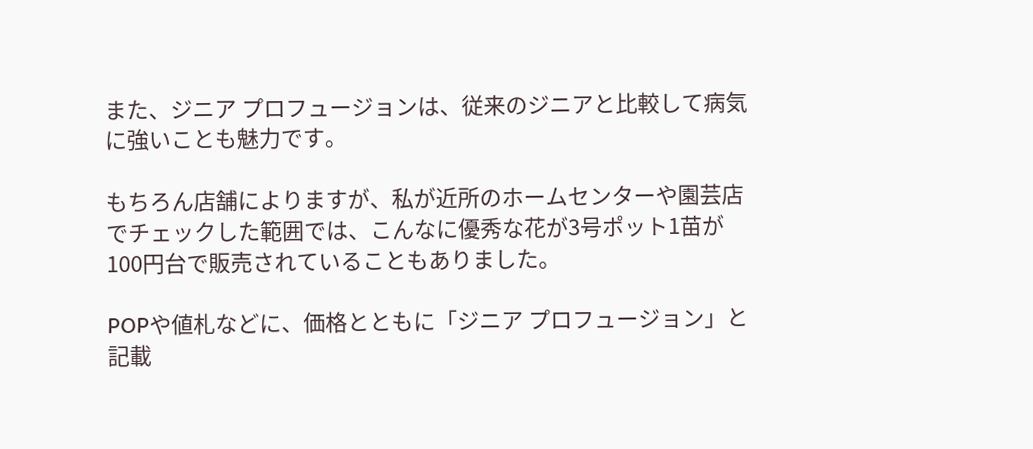また、ジニア プロフュージョンは、従来のジニアと比較して病気に強いことも魅力です。

もちろん店舗によりますが、私が近所のホームセンターや園芸店でチェックした範囲では、こんなに優秀な花が3号ポット1苗が100円台で販売されていることもありました。

POPや値札などに、価格とともに「ジニア プロフュージョン」と記載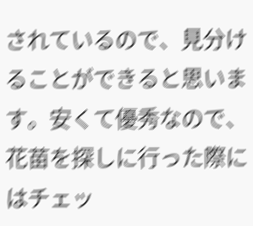されているので、見分けることができると思います。安くて優秀なので、花苗を探しに行った際にはチェッ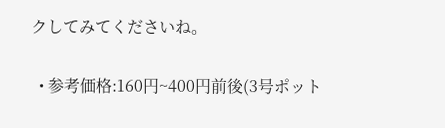クしてみてくださいね。

  • 参考価格:160円~400円前後(3号ポット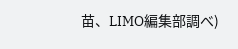苗、LIMO編集部調べ)